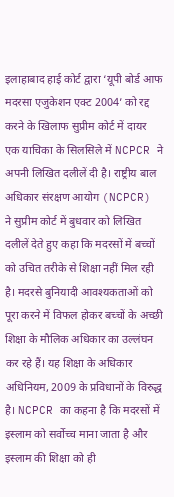इलाहाबाद हाई कोर्ट द्वारा ‘यूपी बोर्ड आफ मदरसा एजुकेशन एक्ट 2004’ को रद्द करने के खिलाफ सुप्रीम कोर्ट में दायर एक याचिका के सिलसिले में NCPCR ने अपनी लिखित दलीलें दी है। राष्ट्रीय बाल अधिकार संरक्षण आयोग (NCPCR) ने सुप्रीम कोर्ट में बुधवार को लिखित दलीलें देते हुए कहा कि मदरसों में बच्चों को उचित तरीके से शिक्षा नहीं मिल रही है। मदरसे बुनियादी आवश्यकताओं को पूरा करने में विफल होकर बच्चों के अच्छी शिक्षा के मौलिक अधिकार का उल्लंघन कर रहे हैं। यह शिक्षा के अधिकार अधिनियम, 2009 के प्रविधानों के विरुद्ध है। NCPCR का कहना है कि मदरसों में इस्लाम को सर्वोच्च माना जाता है और इस्लाम की शिक्षा को ही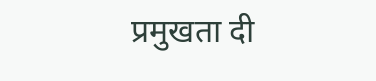प्रमुखता दी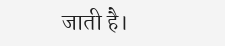जाती है।